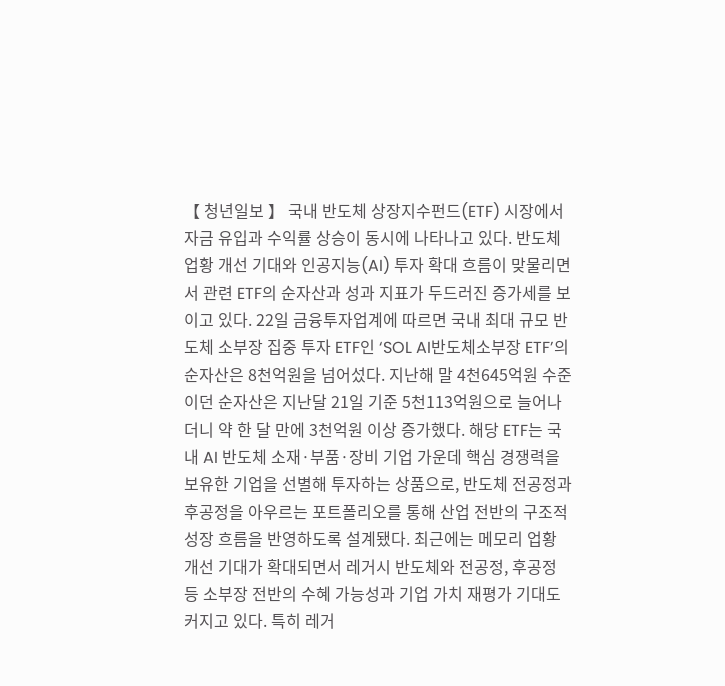【 청년일보 】 국내 반도체 상장지수펀드(ETF) 시장에서 자금 유입과 수익률 상승이 동시에 나타나고 있다. 반도체 업황 개선 기대와 인공지능(AI) 투자 확대 흐름이 맞물리면서 관련 ETF의 순자산과 성과 지표가 두드러진 증가세를 보이고 있다. 22일 금융투자업계에 따르면 국내 최대 규모 반도체 소부장 집중 투자 ETF인 ‘SOL AI반도체소부장 ETF’의 순자산은 8천억원을 넘어섰다. 지난해 말 4천645억원 수준이던 순자산은 지난달 21일 기준 5천113억원으로 늘어나더니 약 한 달 만에 3천억원 이상 증가했다. 해당 ETF는 국내 AI 반도체 소재·부품·장비 기업 가운데 핵심 경쟁력을 보유한 기업을 선별해 투자하는 상품으로, 반도체 전공정과 후공정을 아우르는 포트폴리오를 통해 산업 전반의 구조적 성장 흐름을 반영하도록 설계됐다. 최근에는 메모리 업황 개선 기대가 확대되면서 레거시 반도체와 전공정, 후공정 등 소부장 전반의 수혜 가능성과 기업 가치 재평가 기대도 커지고 있다. 특히 레거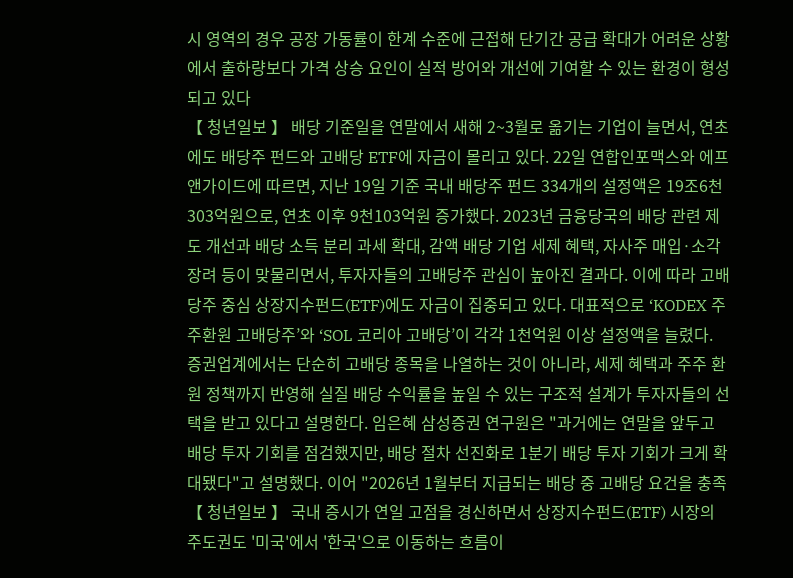시 영역의 경우 공장 가동률이 한계 수준에 근접해 단기간 공급 확대가 어려운 상황에서 출하량보다 가격 상승 요인이 실적 방어와 개선에 기여할 수 있는 환경이 형성되고 있다
【 청년일보 】 배당 기준일을 연말에서 새해 2~3월로 옮기는 기업이 늘면서, 연초에도 배당주 펀드와 고배당 ETF에 자금이 몰리고 있다. 22일 연합인포맥스와 에프앤가이드에 따르면, 지난 19일 기준 국내 배당주 펀드 334개의 설정액은 19조6천303억원으로, 연초 이후 9천103억원 증가했다. 2023년 금융당국의 배당 관련 제도 개선과 배당 소득 분리 과세 확대, 감액 배당 기업 세제 혜택, 자사주 매입·소각 장려 등이 맞물리면서, 투자자들의 고배당주 관심이 높아진 결과다. 이에 따라 고배당주 중심 상장지수펀드(ETF)에도 자금이 집중되고 있다. 대표적으로 ‘KODEX 주주환원 고배당주’와 ‘SOL 코리아 고배당’이 각각 1천억원 이상 설정액을 늘렸다. 증권업계에서는 단순히 고배당 종목을 나열하는 것이 아니라, 세제 혜택과 주주 환원 정책까지 반영해 실질 배당 수익률을 높일 수 있는 구조적 설계가 투자자들의 선택을 받고 있다고 설명한다. 임은혜 삼성증권 연구원은 "과거에는 연말을 앞두고 배당 투자 기회를 점검했지만, 배당 절차 선진화로 1분기 배당 투자 기회가 크게 확대됐다"고 설명했다. 이어 "2026년 1월부터 지급되는 배당 중 고배당 요건을 충족
【 청년일보 】 국내 증시가 연일 고점을 경신하면서 상장지수펀드(ETF) 시장의 주도권도 '미국'에서 '한국'으로 이동하는 흐름이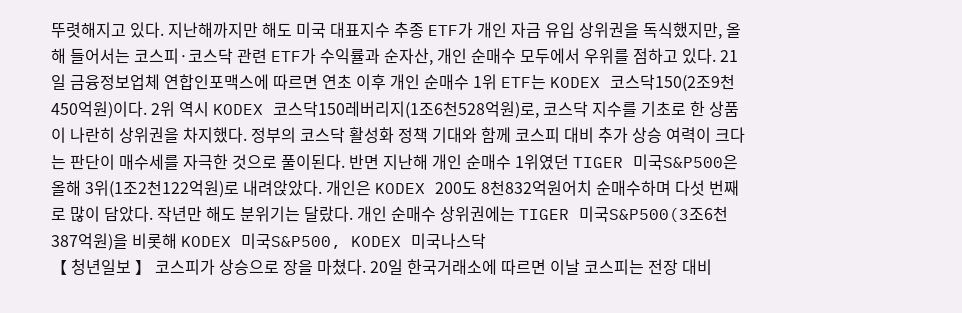뚜렷해지고 있다. 지난해까지만 해도 미국 대표지수 추종 ETF가 개인 자금 유입 상위권을 독식했지만, 올해 들어서는 코스피·코스닥 관련 ETF가 수익률과 순자산, 개인 순매수 모두에서 우위를 점하고 있다. 21일 금융정보업체 연합인포맥스에 따르면 연초 이후 개인 순매수 1위 ETF는 KODEX 코스닥150(2조9천450억원)이다. 2위 역시 KODEX 코스닥150레버리지(1조6천528억원)로, 코스닥 지수를 기초로 한 상품이 나란히 상위권을 차지했다. 정부의 코스닥 활성화 정책 기대와 함께 코스피 대비 추가 상승 여력이 크다는 판단이 매수세를 자극한 것으로 풀이된다. 반면 지난해 개인 순매수 1위였던 TIGER 미국S&P500은 올해 3위(1조2천122억원)로 내려앉았다. 개인은 KODEX 200도 8천832억원어치 순매수하며 다섯 번째로 많이 담았다. 작년만 해도 분위기는 달랐다. 개인 순매수 상위권에는 TIGER 미국S&P500(3조6천387억원)을 비롯해 KODEX 미국S&P500, KODEX 미국나스닥
【 청년일보 】 코스피가 상승으로 장을 마쳤다. 20일 한국거래소에 따르면 이날 코스피는 전장 대비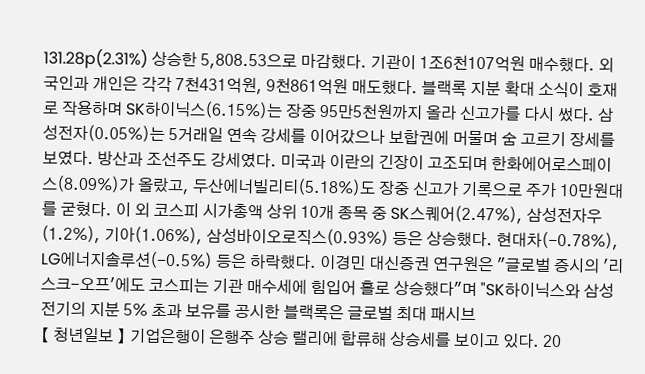131.28p(2.31%) 상승한 5,808.53으로 마감했다. 기관이 1조6천107억원 매수했다. 외국인과 개인은 각각 7천431억원, 9천861억원 매도했다. 블랙록 지분 확대 소식이 호재로 작용하며 SK하이닉스(6.15%)는 장중 95만5천원까지 올라 신고가를 다시 썼다. 삼성전자(0.05%)는 5거래일 연속 강세를 이어갔으나 보합권에 머물며 숨 고르기 장세를 보였다. 방산과 조선주도 강세였다. 미국과 이란의 긴장이 고조되며 한화에어로스페이스(8.09%)가 올랐고, 두산에너빌리티(5.18%)도 장중 신고가 기록으로 주가 10만원대를 굳혔다. 이 외 코스피 시가총액 상위 10개 종목 중 SK스퀘어(2.47%), 삼성전자우(1.2%), 기아(1.06%), 삼성바이오로직스(0.93%) 등은 상승했다. 현대차(-0.78%), LG에너지솔루션(-0.5%) 등은 하락했다. 이경민 대신증권 연구원은 "글로벌 증시의 '리스크-오프'에도 코스피는 기관 매수세에 힘입어 홀로 상승했다"며 "SK하이닉스와 삼성전기의 지분 5% 초과 보유를 공시한 블랙록은 글로벌 최대 패시브
【 청년일보 】 기업은행이 은행주 상승 랠리에 합류해 상승세를 보이고 있다. 20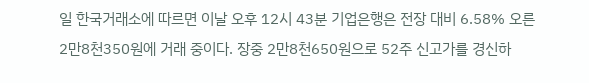일 한국거래소에 따르면 이날 오후 12시 43분 기업은행은 전장 대비 6.58% 오른 2만8천350원에 거래 중이다. 장중 2만8천650원으로 52주 신고가를 경신하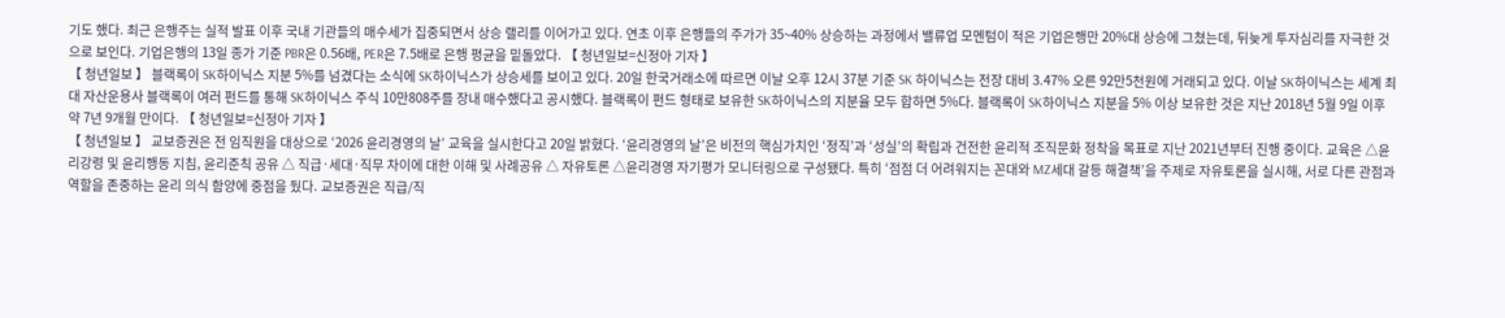기도 했다. 최근 은행주는 실적 발표 이후 국내 기관들의 매수세가 집중되면서 상승 랠리를 이어가고 있다. 연초 이후 은행들의 주가가 35~40% 상승하는 과정에서 밸류업 모멘텀이 적은 기업은행만 20%대 상승에 그쳤는데, 뒤늦게 투자심리를 자극한 것으로 보인다. 기업은행의 13일 종가 기준 PBR은 0.56배, PER은 7.5배로 은행 평균을 밑돌았다. 【 청년일보=신정아 기자 】
【 청년일보 】 블랙록이 SK하이닉스 지분 5%를 넘겼다는 소식에 SK하이닉스가 상승세를 보이고 있다. 20일 한국거래소에 따르면 이날 오후 12시 37분 기준 SK 하이닉스는 전장 대비 3.47% 오른 92만5천원에 거래되고 있다. 이날 SK하이닉스는 세계 최대 자산운용사 블랙록이 여러 펀드를 통해 SK하이닉스 주식 10만808주를 장내 매수했다고 공시했다. 블랙록이 펀드 형태로 보유한 SK하이닉스의 지분율 모두 합하면 5%다. 블랙록이 SK하이닉스 지분을 5% 이상 보유한 것은 지난 2018년 5월 9일 이후 약 7년 9개월 만이다. 【 청년일보=신정아 기자 】
【 청년일보 】 교보증권은 전 임직원을 대상으로 ‘2026 윤리경영의 날’ 교육을 실시한다고 20일 밝혔다. ‘윤리경영의 날’은 비전의 핵심가치인 ‘정직’과 ‘성실’의 확립과 건전한 윤리적 조직문화 정착을 목표로 지난 2021년부터 진행 중이다. 교육은 △윤리강령 및 윤리행동 지침, 윤리준칙 공유 △ 직급·세대·직무 차이에 대한 이해 및 사례공유 △ 자유토론 △윤리경영 자기평가 모니터링으로 구성됐다. 특히 ‘점점 더 어려워지는 꼰대와 MZ세대 갈등 해결책’을 주제로 자유토론을 실시해, 서로 다른 관점과 역할을 존중하는 윤리 의식 함양에 중점을 뒀다. 교보증권은 직급/직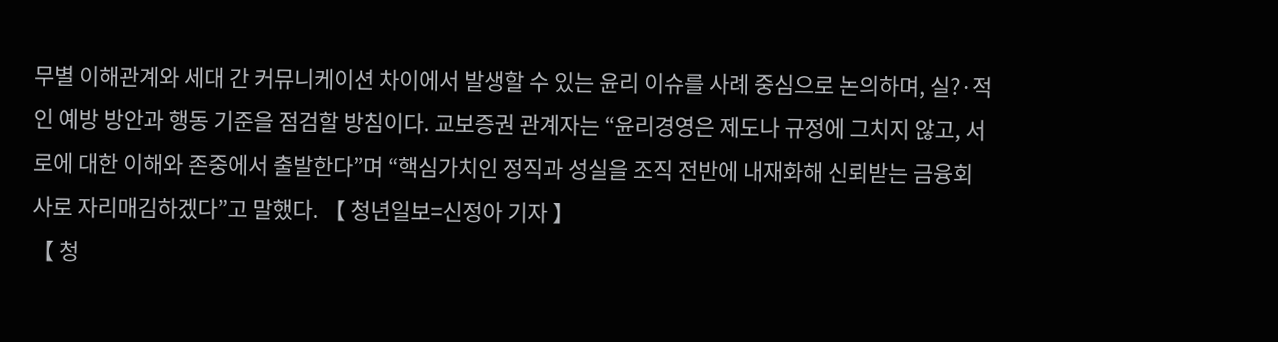무별 이해관계와 세대 간 커뮤니케이션 차이에서 발생할 수 있는 윤리 이슈를 사례 중심으로 논의하며, 실?·적인 예방 방안과 행동 기준을 점검할 방침이다. 교보증권 관계자는 “윤리경영은 제도나 규정에 그치지 않고, 서로에 대한 이해와 존중에서 출발한다”며 “핵심가치인 정직과 성실을 조직 전반에 내재화해 신뢰받는 금융회사로 자리매김하겠다”고 말했다. 【 청년일보=신정아 기자 】
【 청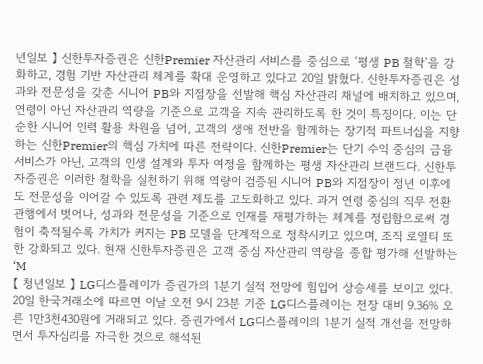년일보 】 신한투자증권은 신한Premier 자산관리 서비스를 중심으로 ‘평생 PB 철학’을 강화하고, 경험 기반 자산관리 체계를 확대 운영하고 있다고 20일 밝혔다. 신한투자증권은 성과와 전문성을 갖춘 시니어 PB와 지점장을 선발해 핵심 자산관리 채널에 배치하고 있으며, 연령이 아닌 자산관리 역량을 기준으로 고객을 지속 관리하도록 한 것이 특징이다. 이는 단순한 시니어 인력 활용 차원을 넘어, 고객의 생애 전반을 함께하는 장기적 파트너십을 지향하는 신한Premier의 핵심 가치에 따른 전략이다. 신한Premier는 단기 수익 중심의 금융 서비스가 아닌, 고객의 인생 설계와 투자 여정을 함께하는 평생 자산관리 브랜드다. 신한투자증권은 이러한 철학을 실천하기 위해 역량이 검증된 시니어 PB와 지점장이 정년 이후에도 전문성을 이어갈 수 있도록 관련 제도를 고도화하고 있다. 과거 연령 중심의 직무 전환 관행에서 벗어나, 성과와 전문성을 기준으로 인재를 재평가하는 체계를 정립함으로써 경험이 축적될수록 가치가 커지는 PB 모델을 단계적으로 정착시키고 있으며, 조직 로열티 또한 강화되고 있다. 현재 신한투자증권은 고객 중심 자산관리 역량을 종합 평가해 선발하는 ‘M
【 청년일보 】 LG디스플레이가 증권가의 1분기 실적 전망에 힘입어 상승세를 보이고 있다. 20일 한국거래소에 따르면 이날 오전 9시 23분 기준 LG디스플레이는 전장 대비 9.36% 오른 1만3천430원에 거래되고 있다. 증권가에서 LG디스플레이의 1분기 실적 개선을 전망하면서 투자심리를 자극한 것으로 해석된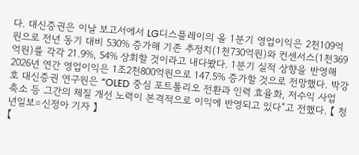다. 대신증권은 이날 보고서에서 LG디스플레이의 올 1분기 영업이익은 2천109억원으로 전년 동기 대비 530% 증가해 기존 추정치(1천730억원)와 컨센서스(1천369억원)를 각각 21.9%, 54% 상회할 것이라고 내다봤다. 1분기 실적 상향을 반영해 2026년 연간 영업이익은 1조2천800억원으로 147.5% 증가할 것으로 전망했다. 박강호 대신증권 연구원은 “OLED 중심 포트폴리오 전환과 인력 효율화, 저수익 사업 축소 등 그간의 체질 개선 노력이 본격적으로 이익에 반영되고 있다”고 전했다. 【 청년일보=신정아 기자 】
【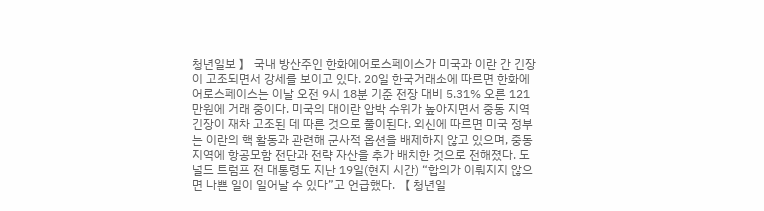청년일보 】 국내 방산주인 한화에어로스페이스가 미국과 이란 간 긴장이 고조되면서 강세를 보이고 있다. 20일 한국거래소에 따르면 한화에어로스페이스는 이날 오전 9시 18분 기준 전장 대비 5.31% 오른 121만원에 거래 중이다. 미국의 대이란 압박 수위가 높아지면서 중동 지역 긴장이 재차 고조된 데 따른 것으로 풀이된다. 외신에 따르면 미국 정부는 이란의 핵 활동과 관련해 군사적 옵션을 배제하지 않고 있으며, 중동 지역에 항공모함 전단과 전략 자산을 추가 배치한 것으로 전해졌다. 도널드 트럼프 전 대통령도 지난 19일(현지 시간) “합의가 이뤄지지 않으면 나쁜 일이 일어날 수 있다”고 언급했다. 【 청년일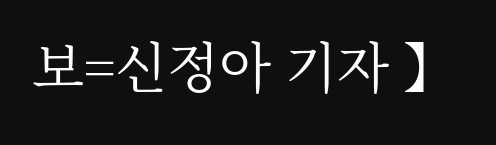보=신정아 기자 】